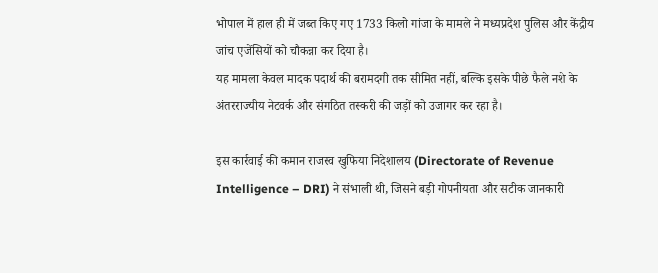भोपाल में हाल ही में जब्त किए गए 1733 किलो गांजा के मामले ने मध्यप्रदेश पुलिस और केंद्रीय जांच एजेंसियों को चौकन्ना कर दिया है।
यह मामला केवल मादक पदार्थ की बरामदगी तक सीमित नहीं, बल्कि इसके पीछे फैले नशे के अंतरराज्यीय नेटवर्क और संगठित तस्करी की जड़ों को उजागर कर रहा है।

इस कार्रवाई की कमान राजस्व खुफिया निदेशालय (Directorate of Revenue Intelligence – DRI) ने संभाली थी, जिसने बड़ी गोपनीयता और सटीक जानकारी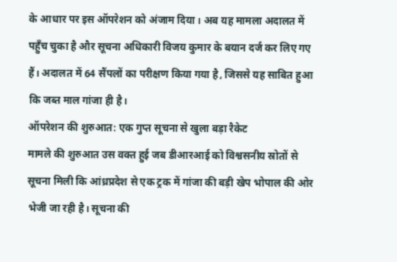के आधार पर इस ऑपरेशन को अंजाम दिया। अब यह मामला अदालत में पहुँच चुका है और सूचना अधिकारी विजय कुमार के बयान दर्ज कर लिए गए हैं। अदालत में 64 सैंपलों का परीक्षण किया गया है, जिससे यह साबित हुआ कि जब्त माल गांजा ही है।
ऑपरेशन की शुरुआत: एक गुप्त सूचना से खुला बड़ा रैकेट
मामले की शुरुआत उस वक्त हुई जब डीआरआई को विश्वसनीय स्रोतों से सूचना मिली कि आंध्रप्रदेश से एक ट्रक में गांजा की बड़ी खेप भोपाल की ओर भेजी जा रही है। सूचना की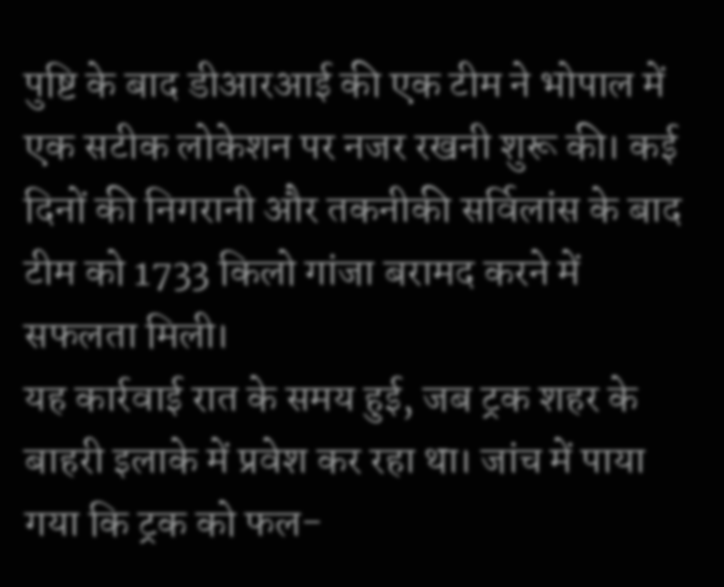पुष्टि के बाद डीआरआई की एक टीम ने भोपाल में एक सटीक लोकेशन पर नजर रखनी शुरू की। कई दिनों की निगरानी और तकनीकी सर्विलांस के बाद टीम को 1733 किलो गांजा बरामद करने में सफलता मिली।
यह कार्रवाई रात के समय हुई, जब ट्रक शहर के बाहरी इलाके में प्रवेश कर रहा था। जांच में पाया गया कि ट्रक को फल-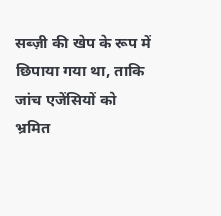सब्ज़ी की खेप के रूप में छिपाया गया था, ताकि जांच एजेंसियों को भ्रमित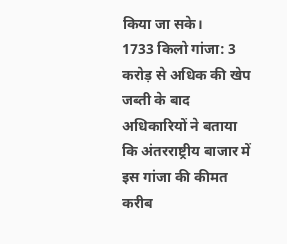किया जा सके।
1733 किलो गांजा: 3 करोड़ से अधिक की खेप
जब्ती के बाद अधिकारियों ने बताया कि अंतरराष्ट्रीय बाजार में इस गांजा की कीमत करीब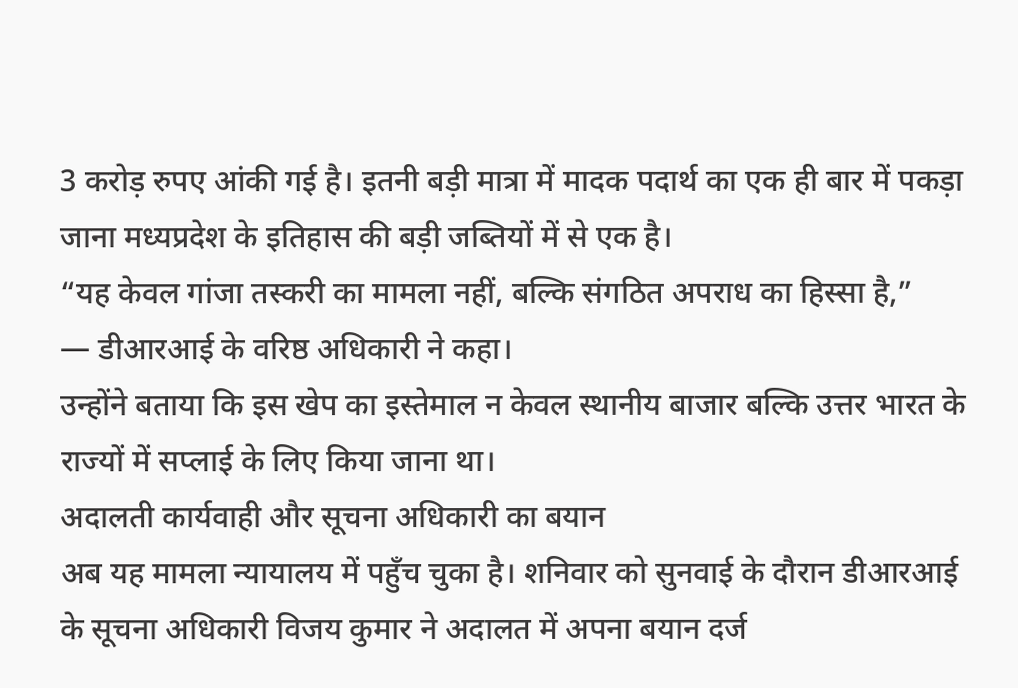3 करोड़ रुपए आंकी गई है। इतनी बड़ी मात्रा में मादक पदार्थ का एक ही बार में पकड़ा जाना मध्यप्रदेश के इतिहास की बड़ी जब्तियों में से एक है।
“यह केवल गांजा तस्करी का मामला नहीं, बल्कि संगठित अपराध का हिस्सा है,”
— डीआरआई के वरिष्ठ अधिकारी ने कहा।
उन्होंने बताया कि इस खेप का इस्तेमाल न केवल स्थानीय बाजार बल्कि उत्तर भारत के राज्यों में सप्लाई के लिए किया जाना था।
अदालती कार्यवाही और सूचना अधिकारी का बयान
अब यह मामला न्यायालय में पहुँच चुका है। शनिवार को सुनवाई के दौरान डीआरआई के सूचना अधिकारी विजय कुमार ने अदालत में अपना बयान दर्ज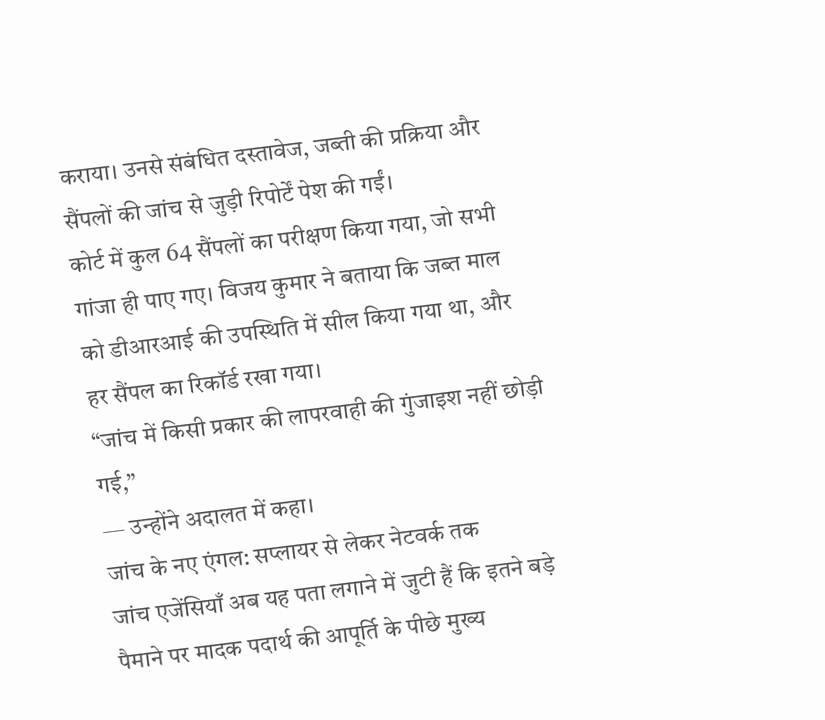कराया। उनसे संबंधित दस्तावेज, जब्ती की प्रक्रिया और सैंपलों की जांच से जुड़ी रिपोर्टें पेश की गईं।
कोर्ट में कुल 64 सैंपलों का परीक्षण किया गया, जो सभी गांजा ही पाए गए। विजय कुमार ने बताया कि जब्त माल को डीआरआई की उपस्थिति में सील किया गया था, और हर सैंपल का रिकॉर्ड रखा गया।
“जांच में किसी प्रकार की लापरवाही की गुंजाइश नहीं छोड़ी गई,”
— उन्होंने अदालत में कहा।
जांच के नए एंगल: सप्लायर से लेकर नेटवर्क तक
जांच एजेंसियाँ अब यह पता लगाने में जुटी हैं कि इतने बड़े पैमाने पर मादक पदार्थ की आपूर्ति के पीछे मुख्य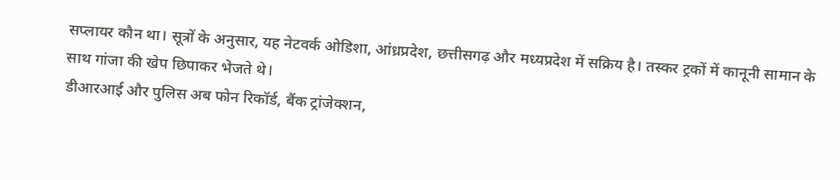सप्लायर कौन था। सूत्रों के अनुसार, यह नेटवर्क ओडिशा, आंध्रप्रदेश, छत्तीसगढ़ और मध्यप्रदेश में सक्रिय है। तस्कर ट्रकों में कानूनी सामान के साथ गांजा की खेप छिपाकर भेजते थे।
डीआरआई और पुलिस अब फोन रिकॉर्ड, बैंक ट्रांजेक्शन,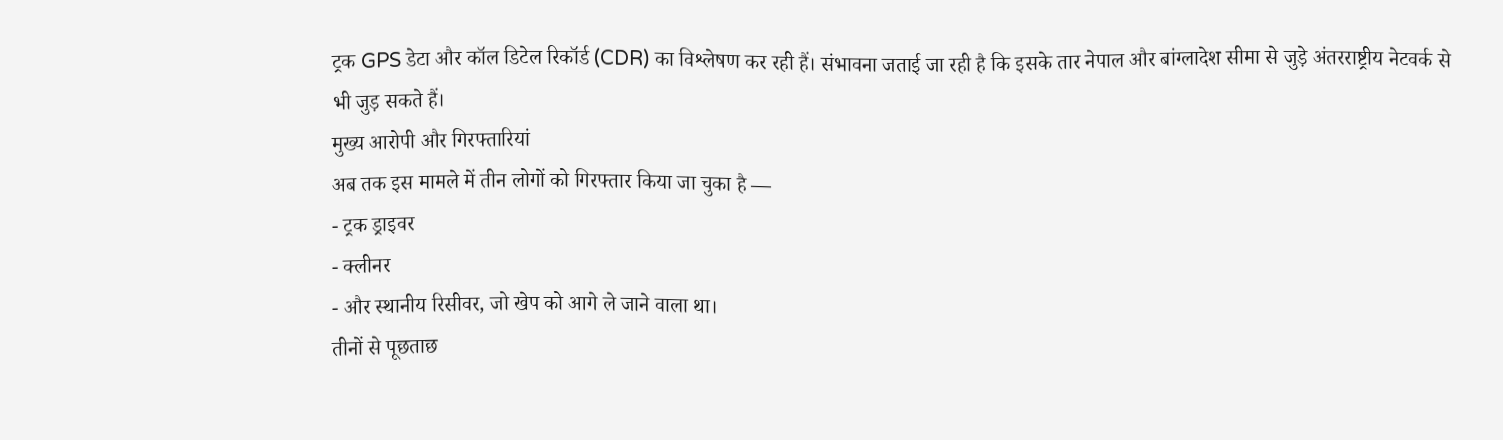ट्रक GPS डेटा और कॉल डिटेल रिकॉर्ड (CDR) का विश्लेषण कर रही हैं। संभावना जताई जा रही है कि इसके तार नेपाल और बांग्लादेश सीमा से जुड़े अंतरराष्ट्रीय नेटवर्क से भी जुड़ सकते हैं।
मुख्य आरोपी और गिरफ्तारियां
अब तक इस मामले में तीन लोगों को गिरफ्तार किया जा चुका है —
- ट्रक ड्राइवर
- क्लीनर
- और स्थानीय रिसीवर, जो खेप को आगे ले जाने वाला था।
तीनों से पूछताछ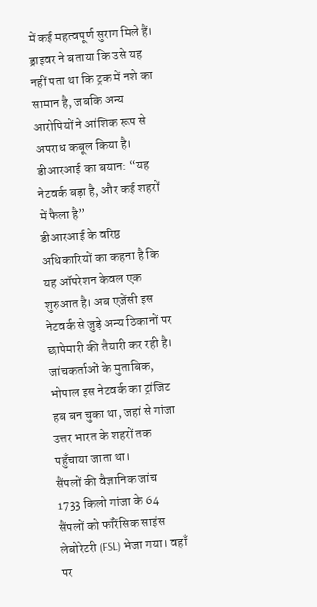में कई महत्वपूर्ण सुराग मिले हैं। ड्राइवर ने बताया कि उसे यह नहीं पता था कि ट्रक में नशे का सामान है, जबकि अन्य आरोपियों ने आंशिक रूप से अपराध कबूल किया है।
डीआरआई का बयान: “यह नेटवर्क बड़ा है, और कई शहरों में फैला है”
डीआरआई के वरिष्ठ अधिकारियों का कहना है कि यह ऑपरेशन केवल एक शुरुआत है। अब एजेंसी इस नेटवर्क से जुड़े अन्य ठिकानों पर छापेमारी की तैयारी कर रही है। जांचकर्ताओं के मुताबिक, भोपाल इस नेटवर्क का ट्रांजिट हब बन चुका था, जहां से गांजा उत्तर भारत के शहरों तक पहुँचाया जाता था।
सैंपलों की वैज्ञानिक जांच
1733 किलो गांजा के 64 सैंपलों को फॉरेंसिक साइंस लेबोरेटरी (FSL) भेजा गया। वहाँ पर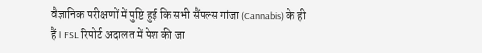वैज्ञानिक परीक्षणों में पुष्टि हुई कि सभी सैंपल्स गांजा (Cannabis) के ही हैं। FSL रिपोर्ट अदालत में पेश की जा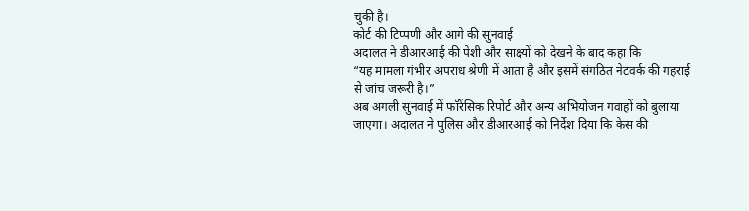चुकी है।
कोर्ट की टिप्पणी और आगे की सुनवाई
अदालत ने डीआरआई की पेशी और साक्ष्यों को देखने के बाद कहा कि
“यह मामला गंभीर अपराध श्रेणी में आता है और इसमें संगठित नेटवर्क की गहराई से जांच जरूरी है।”
अब अगली सुनवाई में फॉरेंसिक रिपोर्ट और अन्य अभियोजन गवाहों को बुलाया जाएगा। अदालत ने पुलिस और डीआरआई को निर्देश दिया कि केस की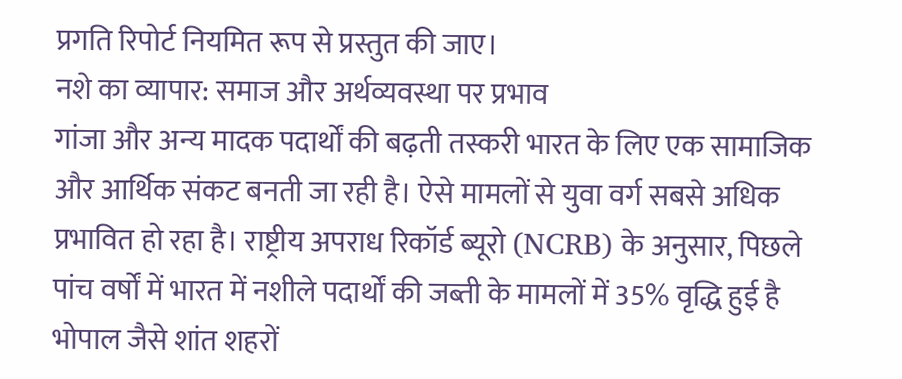प्रगति रिपोर्ट नियमित रूप से प्रस्तुत की जाए।
नशे का व्यापार: समाज और अर्थव्यवस्था पर प्रभाव
गांजा और अन्य मादक पदार्थों की बढ़ती तस्करी भारत के लिए एक सामाजिक और आर्थिक संकट बनती जा रही है। ऐसे मामलों से युवा वर्ग सबसे अधिक प्रभावित हो रहा है। राष्ट्रीय अपराध रिकॉर्ड ब्यूरो (NCRB) के अनुसार, पिछले पांच वर्षों में भारत में नशीले पदार्थों की जब्ती के मामलों में 35% वृद्धि हुई है भोपाल जैसे शांत शहरों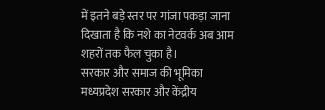में इतने बड़े स्तर पर गांजा पकड़ा जाना दिखाता है कि नशे का नेटवर्क अब आम शहरों तक फैल चुका है।
सरकार और समाज की भूमिका
मध्यप्रदेश सरकार और केंद्रीय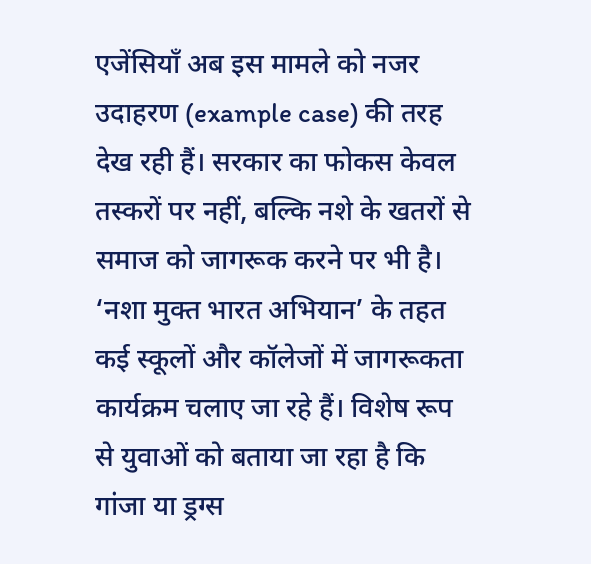एजेंसियाँ अब इस मामले को नजर उदाहरण (example case) की तरह देख रही हैं। सरकार का फोकस केवल तस्करों पर नहीं, बल्कि नशे के खतरों से समाज को जागरूक करने पर भी है।
‘नशा मुक्त भारत अभियान’ के तहत कई स्कूलों और कॉलेजों में जागरूकता कार्यक्रम चलाए जा रहे हैं। विशेष रूप से युवाओं को बताया जा रहा है कि गांजा या ड्रग्स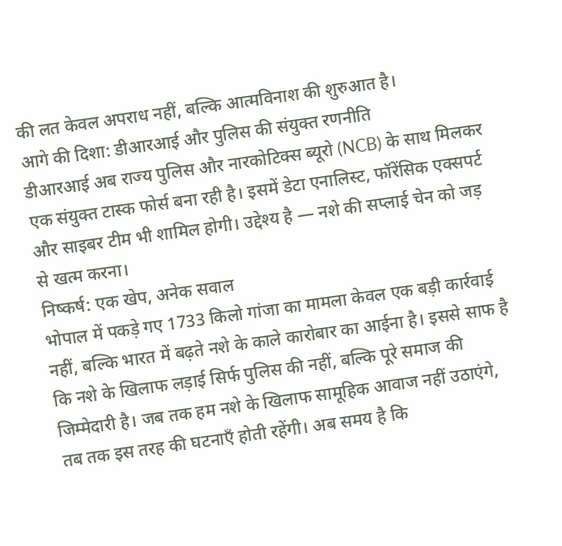की लत केवल अपराध नहीं, बल्कि आत्मविनाश की शुरुआत है।
आगे की दिशा: डीआरआई और पुलिस की संयुक्त रणनीति
डीआरआई अब राज्य पुलिस और नारकोटिक्स ब्यूरो (NCB) के साथ मिलकर एक संयुक्त टास्क फोर्स बना रही है। इसमें डेटा एनालिस्ट, फॉरेंसिक एक्सपर्ट और साइबर टीम भी शामिल होगी। उद्देश्य है — नशे की सप्लाई चेन को जड़ से खत्म करना।
निष्कर्ष: एक खेप, अनेक सवाल
भोपाल में पकड़े गए 1733 किलो गांजा का मामला केवल एक बड़ी कार्रवाई नहीं, बल्कि भारत में बढ़ते नशे के काले कारोबार का आईना है। इससे साफ है कि नशे के खिलाफ लड़ाई सिर्फ पुलिस की नहीं, बल्कि पूरे समाज की जिम्मेदारी है। जब तक हम नशे के खिलाफ सामूहिक आवाज नहीं उठाएंगे, तब तक इस तरह की घटनाएँ होती रहेंगी। अब समय है कि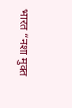भारत “नशा मुक्त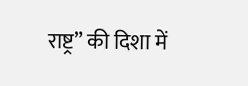राष्ट्र” की दिशा में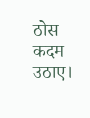ठोस कदम उठाए।